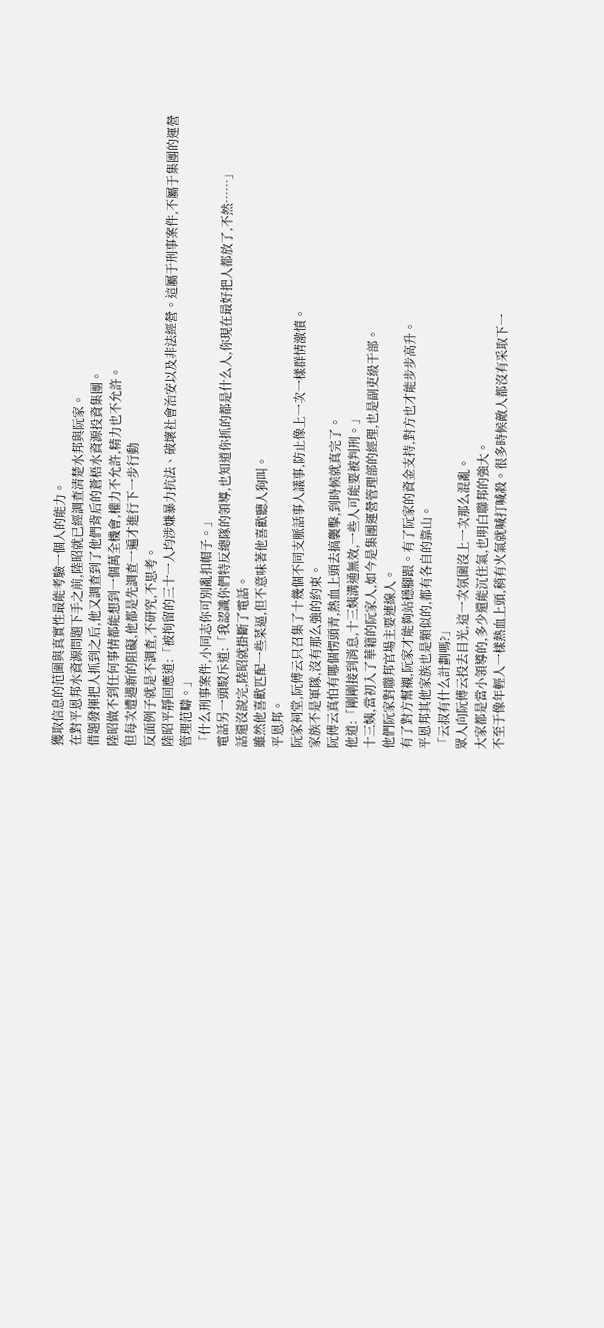獲取信息的范圍與真實性最能考驗一個人的能力。
在對平恩邦水資源問題下手之前,陸昭就已經調查清楚水邦與阮家。
借題發揮把人抓到之后,他又調查到了他們背后的蒼梧水資源投資集團。
陸昭做不到任何事情都能想到一個萬全機會,權力不允許,精力也不允許。
但每次遭遇新的阻礙,他都是先調查一遍才進行下一步行動
反面例子就是不調查,不研究,不思考。
陸昭平靜回應道:「被拘留的三十一人均涉嫌暴力抗法、破壞社會治安以及非法經營。這屬于刑事案件,不屬于集團的運營管理范疇。」
「什么刑事案件,小同志你可別亂扣帽子。」
電話另一頭駁斥道:「我認識你們特反總隊的領導,也知道你抓的都是什么人,你現在最好把人都放了,不然……」
話還沒說完,陸昭就掛斷了電話。
雖然他喜歡匹配一些菜逼,但不意味著他喜歡聽人狗叫。
平恩邦。
阮家祠堂,阮傅云只召集了十幾個不同支脈話事人議事,防止像上一次一樣群情激憤。
家族不是軍隊,沒有那么強的約束。
阮傅云真怕有哪個愣頭青,熱血上頭去搞襲擊,到時候就真完了。
他道:「剛剛接到消息,十三姨溝通無效,一些人可能要被判刑。」
十三姨,當初入了華籍的阮家人,如今是集團運營管理部的經理,也是副吏級干部。
他們阮家對聯邦官場主要連線人。
有了對方幫襯,阮家才能夠站穩腳跟。有了阮家的資金支持,對方也才能步步高升。
平恩邦其他家族也是類似的,都有各自的靠山。
「云叔有什么計劃嗎?」
眾人向阮傅云投去目光,這一次氛圍沒上一次那么混亂。
大家都是當小領導的,多少還能沉住氣,也明白聯邦的強大。
不至于像年輕人一樣熱血上頭,稍有火氣就喊打喊殺。很多時候敵人都沒有采取下一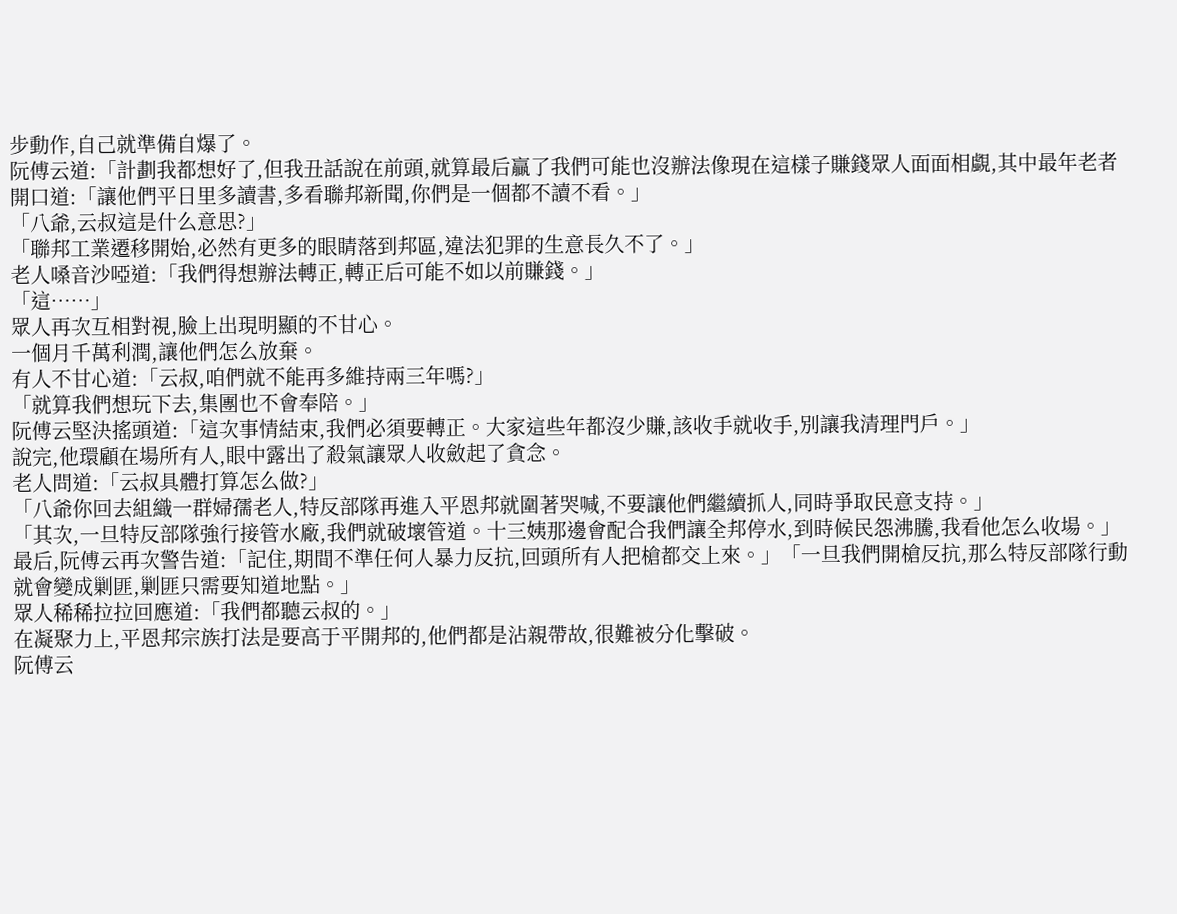步動作,自己就準備自爆了。
阮傅云道:「計劃我都想好了,但我丑話說在前頭,就算最后贏了我們可能也沒辦法像現在這樣子賺錢眾人面面相覷,其中最年老者開口道:「讓他們平日里多讀書,多看聯邦新聞,你們是一個都不讀不看。」
「八爺,云叔這是什么意思?」
「聯邦工業遷移開始,必然有更多的眼睛落到邦區,違法犯罪的生意長久不了。」
老人嗓音沙啞道:「我們得想辦法轉正,轉正后可能不如以前賺錢。」
「這……」
眾人再次互相對視,臉上出現明顯的不甘心。
一個月千萬利潤,讓他們怎么放棄。
有人不甘心道:「云叔,咱們就不能再多維持兩三年嗎?」
「就算我們想玩下去,集團也不會奉陪。」
阮傅云堅決搖頭道:「這次事情結束,我們必須要轉正。大家這些年都沒少賺,該收手就收手,別讓我清理門戶。」
說完,他環顧在場所有人,眼中露出了殺氣讓眾人收斂起了貪念。
老人問道:「云叔具體打算怎么做?」
「八爺你回去組織一群婦孺老人,特反部隊再進入平恩邦就圍著哭喊,不要讓他們繼續抓人,同時爭取民意支持。」
「其次,一旦特反部隊強行接管水廠,我們就破壞管道。十三姨那邊會配合我們讓全邦停水,到時候民怨沸騰,我看他怎么收場。」
最后,阮傅云再次警告道:「記住,期間不準任何人暴力反抗,回頭所有人把槍都交上來。」「一旦我們開槍反抗,那么特反部隊行動就會變成剿匪,剿匪只需要知道地點。」
眾人稀稀拉拉回應道:「我們都聽云叔的。」
在凝聚力上,平恩邦宗族打法是要高于平開邦的,他們都是沾親帶故,很難被分化擊破。
阮傅云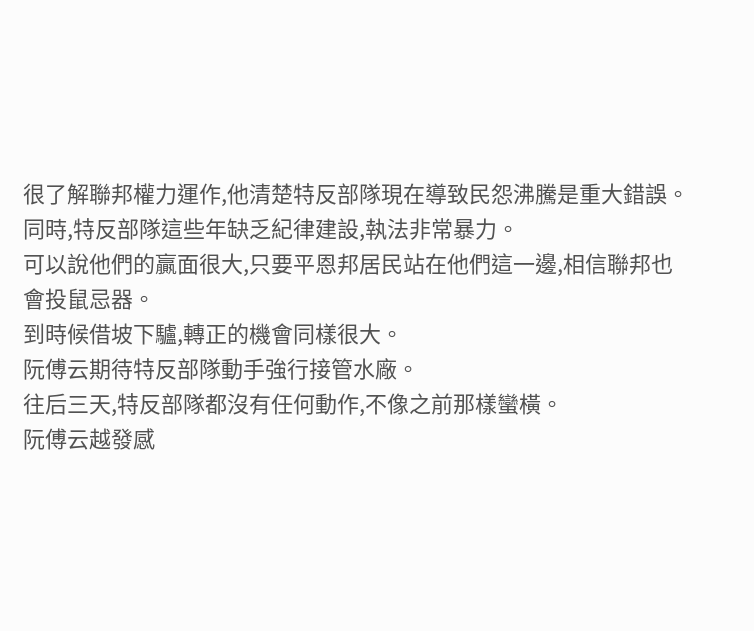很了解聯邦權力運作,他清楚特反部隊現在導致民怨沸騰是重大錯誤。
同時,特反部隊這些年缺乏紀律建設,執法非常暴力。
可以說他們的贏面很大,只要平恩邦居民站在他們這一邊,相信聯邦也會投鼠忌器。
到時候借坡下驢,轉正的機會同樣很大。
阮傅云期待特反部隊動手強行接管水廠。
往后三天,特反部隊都沒有任何動作,不像之前那樣蠻橫。
阮傅云越發感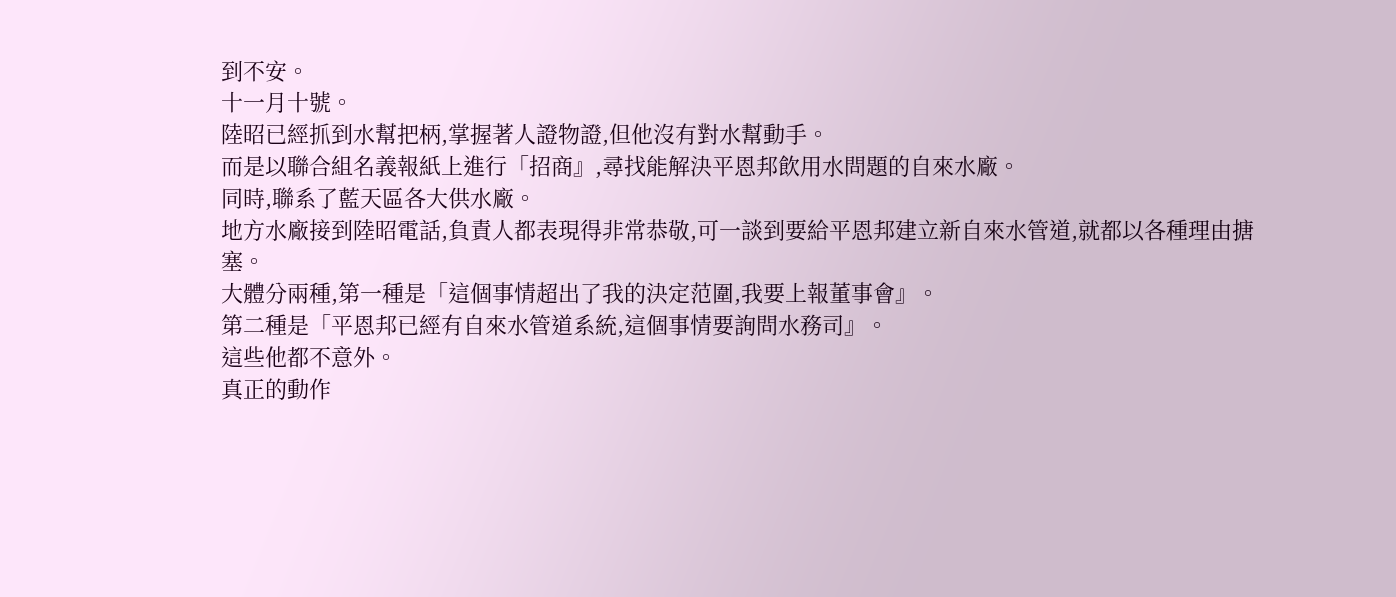到不安。
十一月十號。
陸昭已經抓到水幫把柄,掌握著人證物證,但他沒有對水幫動手。
而是以聯合組名義報紙上進行「招商』,尋找能解決平恩邦飲用水問題的自來水廠。
同時,聯系了藍天區各大供水廠。
地方水廠接到陸昭電話,負責人都表現得非常恭敬,可一談到要給平恩邦建立新自來水管道,就都以各種理由搪塞。
大體分兩種,第一種是「這個事情超出了我的決定范圍,我要上報董事會』。
第二種是「平恩邦已經有自來水管道系統,這個事情要詢問水務司』。
這些他都不意外。
真正的動作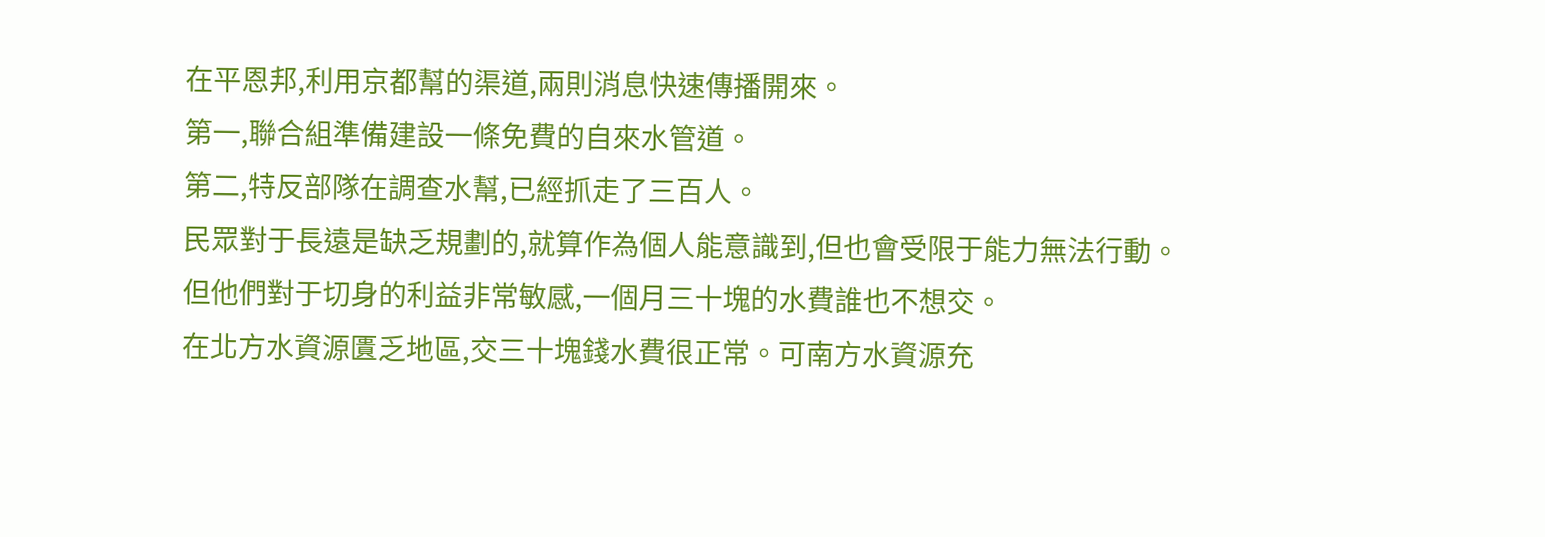在平恩邦,利用京都幫的渠道,兩則消息快速傳播開來。
第一,聯合組準備建設一條免費的自來水管道。
第二,特反部隊在調查水幫,已經抓走了三百人。
民眾對于長遠是缺乏規劃的,就算作為個人能意識到,但也會受限于能力無法行動。
但他們對于切身的利益非常敏感,一個月三十塊的水費誰也不想交。
在北方水資源匱乏地區,交三十塊錢水費很正常。可南方水資源充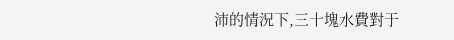沛的情況下,三十塊水費對于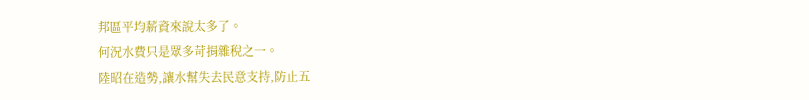邦區平均薪資來說太多了。
何況水費只是眾多苛捐雜稅之一。
陸昭在造勢,讓水幫失去民意支持,防止五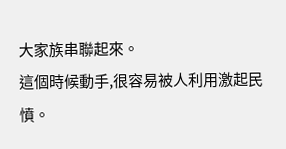大家族串聯起來。
這個時候動手,很容易被人利用激起民憤。